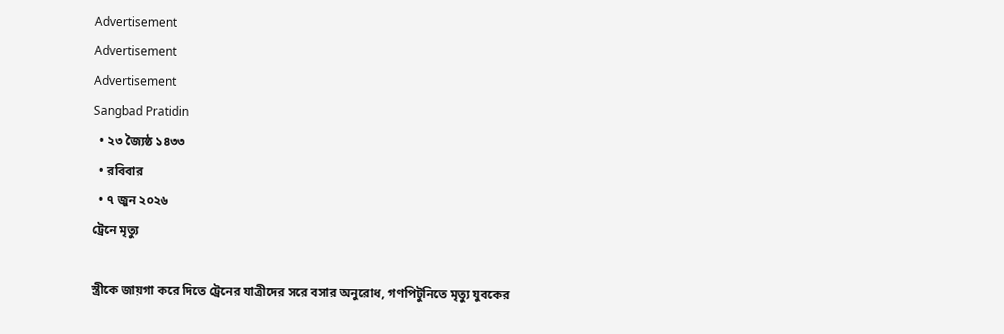Advertisement
Advertisement
Advertisement
Sangbad Pratidin
  • ২৩ জ্যৈষ্ঠ ১৪৩৩
  • রবিবার
  • ৭ জুন ২০২৬
ট্রেনে মৃত্যু

স্ত্রীকে জায়গা করে দিতে ট্রেনের যাত্রীদের সরে বসার অনুরোধ, গণপিটুনিতে মৃত্যু যুবকের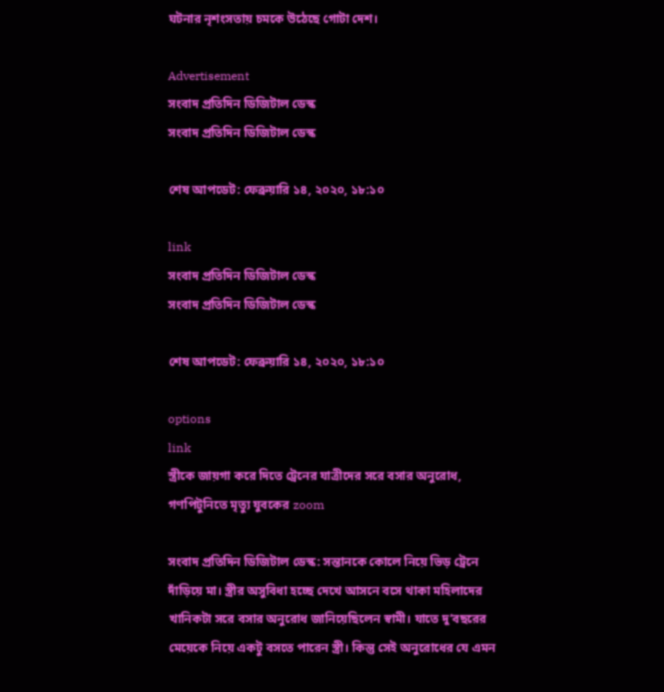ঘটনার নৃশংসতায় চমকে উঠেছে গোটা দেশ।

Advertisement
সংবাদ প্রতিদিন ডিজিটাল ডেস্ক
সংবাদ প্রতিদিন ডিজিটাল ডেস্ক

শেষ আপডেট: ফেব্রুয়ারি ১৪, ২০২০, ১৮:১০

link
সংবাদ প্রতিদিন ডিজিটাল ডেস্ক
সংবাদ প্রতিদিন ডিজিটাল ডেস্ক

শেষ আপডেট: ফেব্রুয়ারি ১৪, ২০২০, ১৮:১০

options
link
স্ত্রীকে জায়গা করে দিতে ট্রেনের যাত্রীদের সরে বসার অনুরোধ, গণপিটুনিতে মৃত্যু যুবকের zoom

সংবাদ প্রতিদিন ডিজিটাল ডেস্ক: সন্তানকে কোলে নিয়ে ভিড় ট্রেনে দাঁড়িয়ে মা। স্ত্রীর অসুবিধা হচ্ছে দেখে আসনে বসে থাকা মহিলাদের খানিকটা সরে বসার অনুরোধ জানিয়েছিলেন স্বামী। যাতে দু’বছরের মেয়েকে নিয়ে একটু বসতে পারেন স্ত্রী। কিন্তু সেই অনুরোধের যে এমন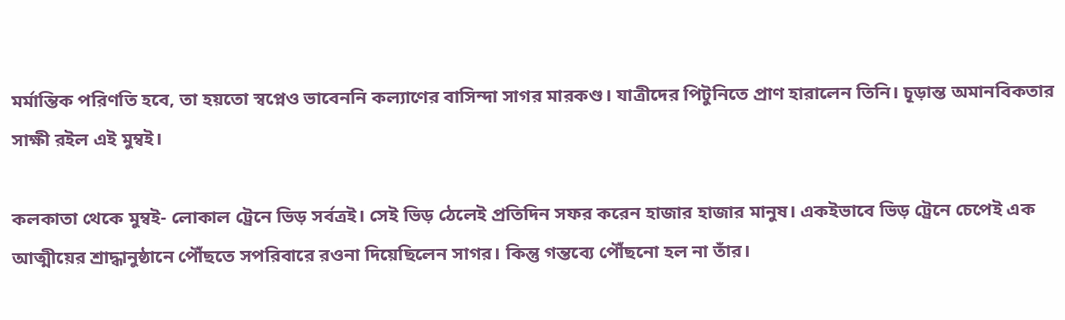মর্মান্তিক পরিণতি হবে, তা হয়তো স্বপ্নেও ভাবেননি কল্যাণের বাসিন্দা সাগর মারকণ্ড। যাত্রীদের পিটুনিতে প্রাণ হারালেন তিনি। চূড়ান্ত অমানবিকতার সাক্ষী রইল এই মুম্বই।

কলকাতা থেকে মুম্বই- লোকাল ট্রেনে ভিড় সর্বত্রই। সেই ভিড় ঠেলেই প্রতিদিন সফর করেন হাজার হাজার মানুষ। একইভাবে ভিড় ট্রেনে চেপেই এক আত্মীয়ের শ্রাদ্ধানুষ্ঠানে পৌঁছতে সপরিবারে রওনা দিয়েছিলেন সাগর। কিন্তু গন্তব্যে পৌঁছনো হল না তাঁর।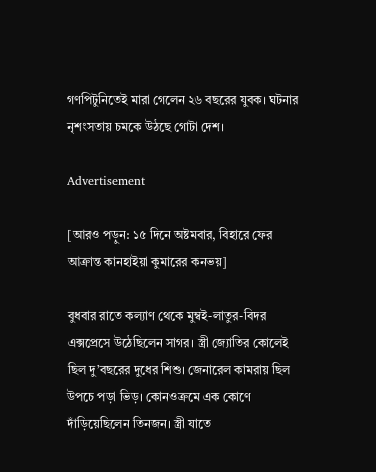গণপিটুনিতেই মারা গেলেন ২৬ বছরের যুবক। ঘটনার নৃশংসতায় চমকে উঠছে গোটা দেশ।

Advertisement

[আরও পড়ুন: ১৫ দিনে অষ্টমবার, বিহারে ফের আক্রান্ত কানহাইয়া কুমারের কনভয়]

বুধবার রাতে কল্যাণ থেকে মুম্বই-লাতুর-বিদর এক্সপ্রেসে উঠেছিলেন সাগর। স্ত্রী জ্যোতির কোলেই ছিল দু’বছরের দুধের শিশু। জেনারেল কামরায় ছিল উপচে পড়া ভিড়। কোনওক্রমে এক কোণে দাঁড়িয়েছিলেন তিনজন। স্ত্রী যাতে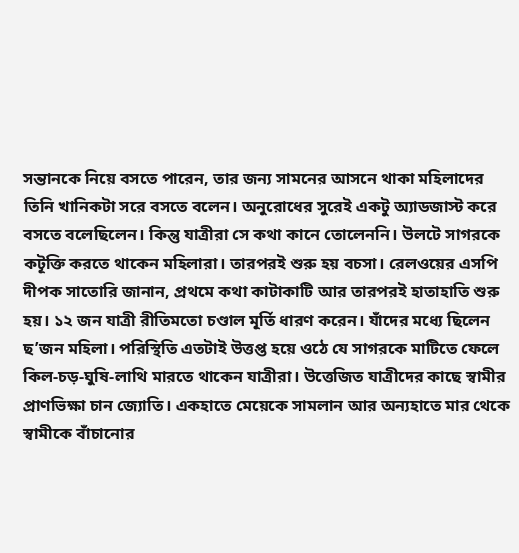সন্তানকে নিয়ে বসতে পারেন, তার জন্য সামনের আসনে থাকা মহিলাদের তিনি খানিকটা সরে বসতে বলেন। অনুরোধের সুরেই একটু অ্যাডজাস্ট করে বসতে বলেছিলেন। কিন্তু যাত্রীরা সে কথা কানে তোলেননি। উলটে সাগরকে কটূক্তি করতে থাকেন মহিলারা। তারপরই শুরু হয় বচসা। রেলওয়ের এসপি দীপক সাতোরি জানান, প্রথমে কথা কাটাকাটি আর তারপরই হাতাহাতি শুরু হয়। ১২ জন যাত্রী রীতিমতো চণ্ডাল মূর্তি ধারণ করেন। যাঁদের মধ্যে ছিলেন ছ’জন মহিলা। পরিস্থিতি এতটাই উত্তপ্ত হয়ে ওঠে যে সাগরকে মাটিতে ফেলে কিল-চড়-ঘুষি-লাথি মারতে থাকেন যাত্রীরা। উত্তেজিত যাত্রীদের কাছে স্বামীর প্রাণভিক্ষা চান জ্যোতি। একহাতে মেয়েকে সামলান আর অন্যহাতে মার থেকে স্বামীকে বাঁচানোর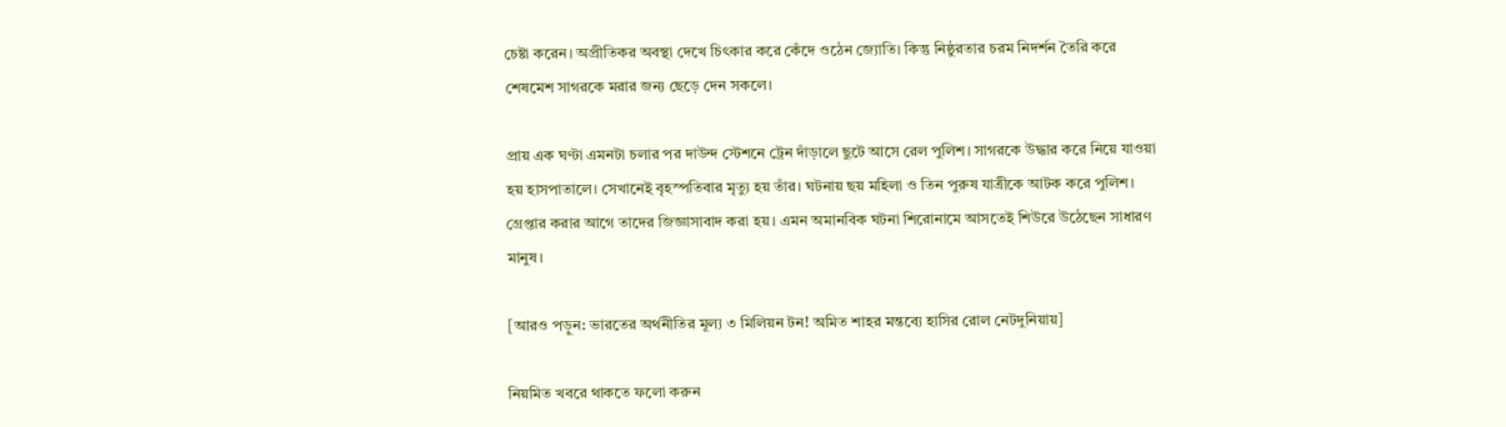চেষ্টা করেন। অপ্রীতিকর অবস্থা দেখে চিৎকার করে কেঁদে ওঠেন জ্যোতি। কিন্তু নিষ্ঠুরতার চরম নিদর্শন তৈরি করে শেষমেশ সাগরকে মরার জন্য ছেড়ে দেন সকলে।

প্রায় এক ঘণ্টা এমনটা চলার পর দাউন্দ স্টেশনে ট্রেন দাঁড়ালে ছুটে আসে রেল পুলিশ। সাগরকে উদ্ধার করে নিয়ে যাওয়া হয় হাসপাতালে। সেখানেই বৃহস্পতিবার মৃত্যু হয় তাঁর। ঘটনায় ছয় মহিলা ও তিন পুরুষ যাত্রীকে আটক করে পুলিশ। গ্রেপ্তার করার আগে তাদের জিজ্ঞাসাবাদ করা হয়। এমন অমানবিক ঘটনা শিরোনামে আসতেই শিউরে উঠেছেন সাধারণ মানুষ।

[আরও পড়ুন: ভারতের অর্থনীতির মূল্য ৩ মিলিয়ন টন! অমিত শাহর মন্তব্যে হাসির রোল নেটদুনিয়ায়]

নিয়মিত খবরে থাকতে ফলো করুন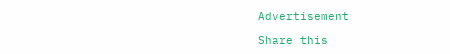Advertisement

Share this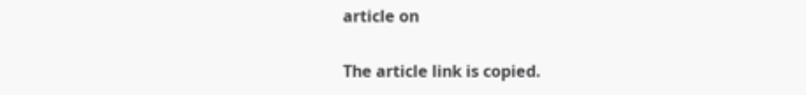article on

The article link is copied.